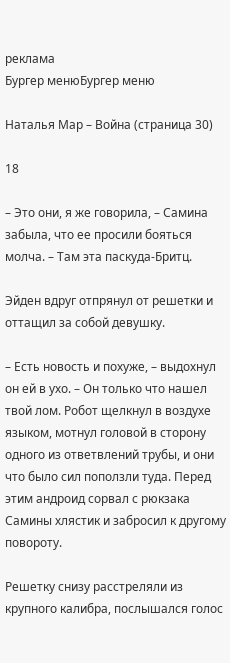реклама
Бургер менюБургер меню

Наталья Мар – Война (страница 30)

18

– Это они, я же говорила, – Самина забыла, что ее просили бояться молча. – Там эта паскуда-Бритц.

Эйден вдруг отпрянул от решетки и оттащил за собой девушку.

– Есть новость и похуже, – выдохнул он ей в ухо. – Он только что нашел твой лом. Робот щелкнул в воздухе языком, мотнул головой в сторону одного из ответвлений трубы, и они что было сил поползли туда. Перед этим андроид сорвал с рюкзака Самины хлястик и забросил к другому повороту.

Решетку снизу расстреляли из крупного калибра, послышался голос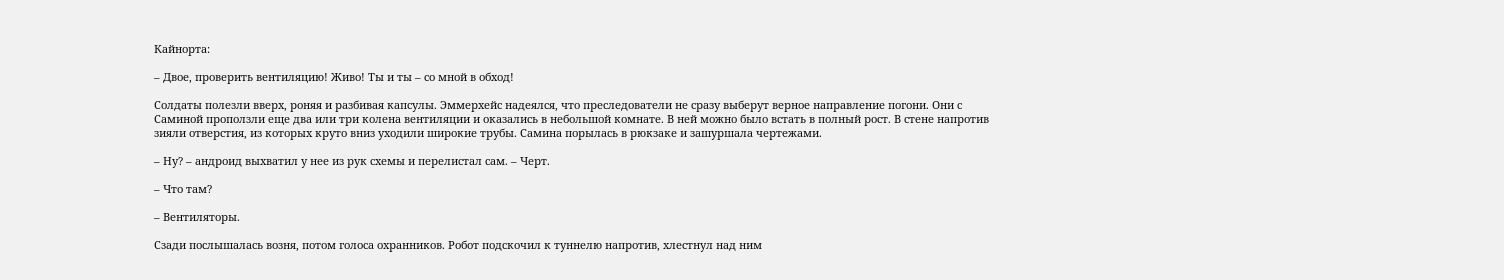Кайнорта:

– Двое, проверить вентиляцию! Живо! Ты и ты – со мной в обход!

Солдаты полезли вверх, роняя и разбивая капсулы. Эммерхейс надеялся, что преследователи не сразу выберут верное направление погони. Они с Саминой проползли еще два или три колена вентиляции и оказались в небольшой комнате. В ней можно было встать в полный рост. В стене напротив зияли отверстия, из которых круто вниз уходили широкие трубы. Самина порылась в рюкзаке и зашуршала чертежами.

– Ну? – андроид выхватил у нее из рук схемы и перелистал сам. – Черт.

– Что там?

– Вентиляторы.

Сзади послышалась возня, потом голоса охранников. Робот подскочил к туннелю напротив, хлестнул над ним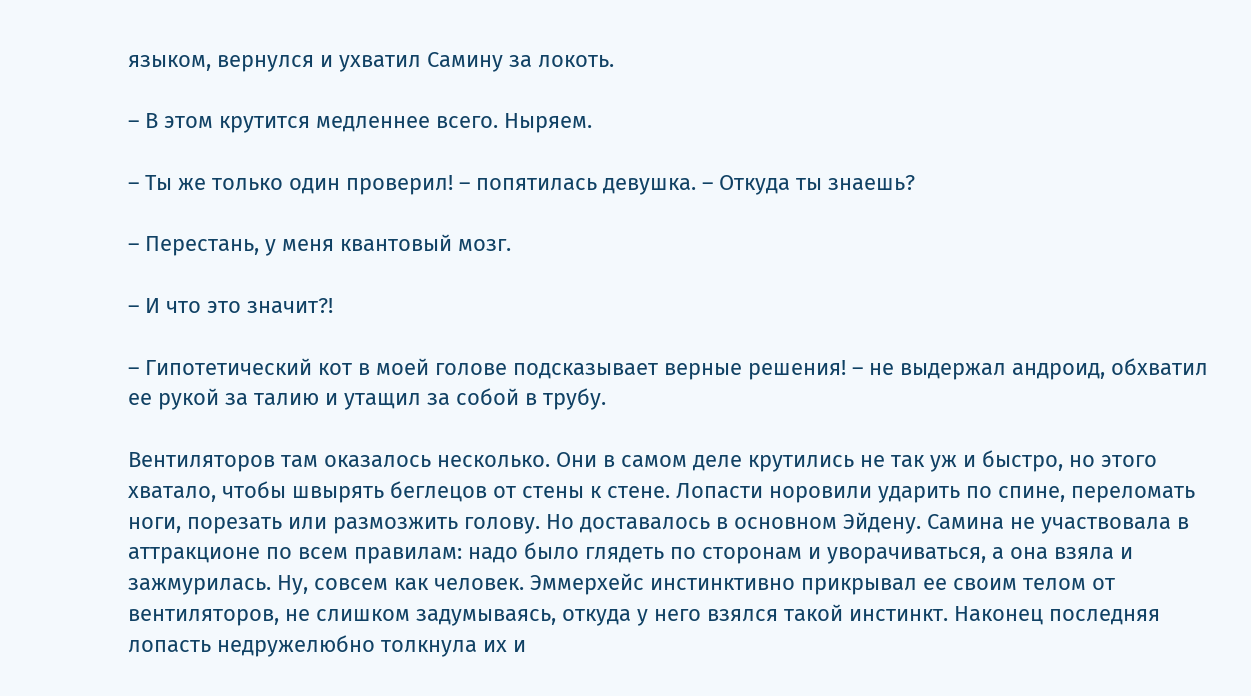языком, вернулся и ухватил Самину за локоть.

– В этом крутится медленнее всего. Ныряем.

– Ты же только один проверил! – попятилась девушка. – Откуда ты знаешь?

– Перестань, у меня квантовый мозг.

– И что это значит?!

– Гипотетический кот в моей голове подсказывает верные решения! – не выдержал андроид, обхватил ее рукой за талию и утащил за собой в трубу.

Вентиляторов там оказалось несколько. Они в самом деле крутились не так уж и быстро, но этого хватало, чтобы швырять беглецов от стены к стене. Лопасти норовили ударить по спине, переломать ноги, порезать или размозжить голову. Но доставалось в основном Эйдену. Самина не участвовала в аттракционе по всем правилам: надо было глядеть по сторонам и уворачиваться, а она взяла и зажмурилась. Ну, совсем как человек. Эммерхейс инстинктивно прикрывал ее своим телом от вентиляторов, не слишком задумываясь, откуда у него взялся такой инстинкт. Наконец последняя лопасть недружелюбно толкнула их и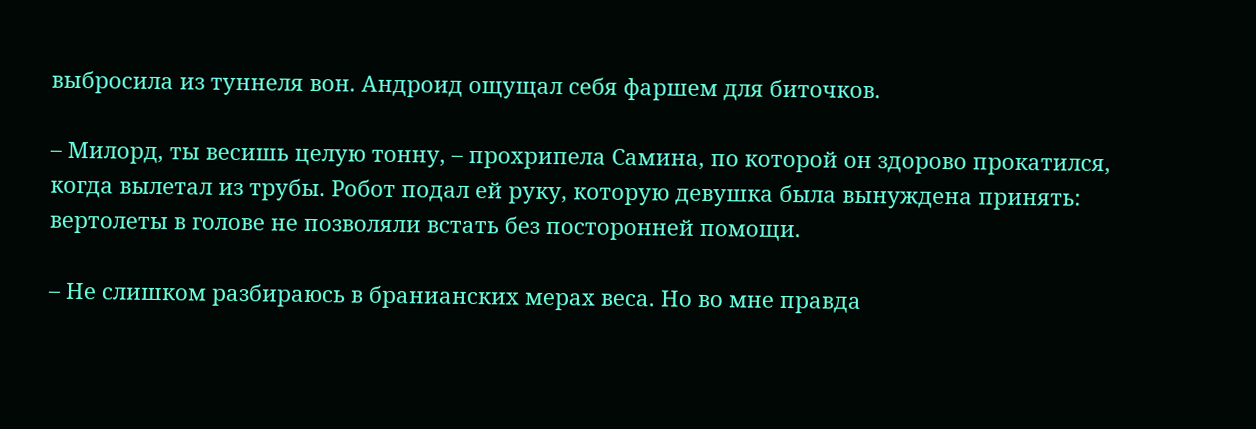выбросила из туннеля вон. Андроид ощущал себя фаршем для биточков.

– Милорд, ты весишь целую тонну, – прохрипела Самина, по которой он здорово прокатился, когда вылетал из трубы. Робот подал ей руку, которую девушка была вынуждена принять: вертолеты в голове не позволяли встать без посторонней помощи.

– Не слишком разбираюсь в бранианских мерах веса. Но во мне правда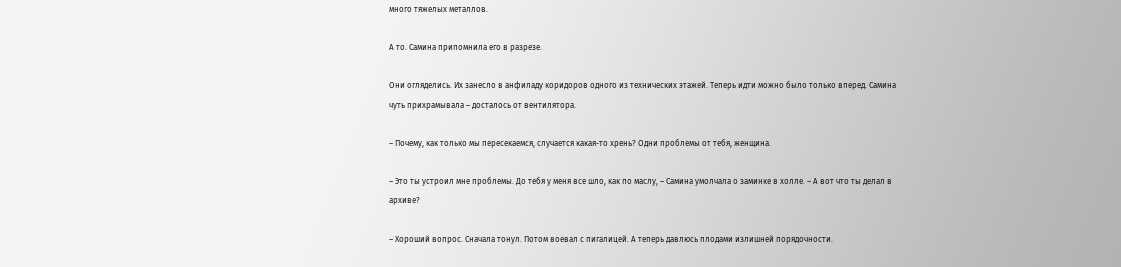много тяжелых металлов.

А то. Самина припомнила его в разрезе.

Они огляделись. Их занесло в анфиладу коридоров одного из технических этажей. Теперь идти можно было только вперед. Самина чуть прихрамывала – досталось от вентилятора.

– Почему, как только мы пересекаемся, случается какая-то хрень? Одни проблемы от тебя, женщина.

– Это ты устроил мне проблемы. До тебя у меня все шло, как по маслу, – Самина умолчала о заминке в холле. – А вот что ты делал в архиве?

– Хороший вопрос. Сначала тонул. Потом воевал с пигалицей. А теперь давлюсь плодами излишней порядочности.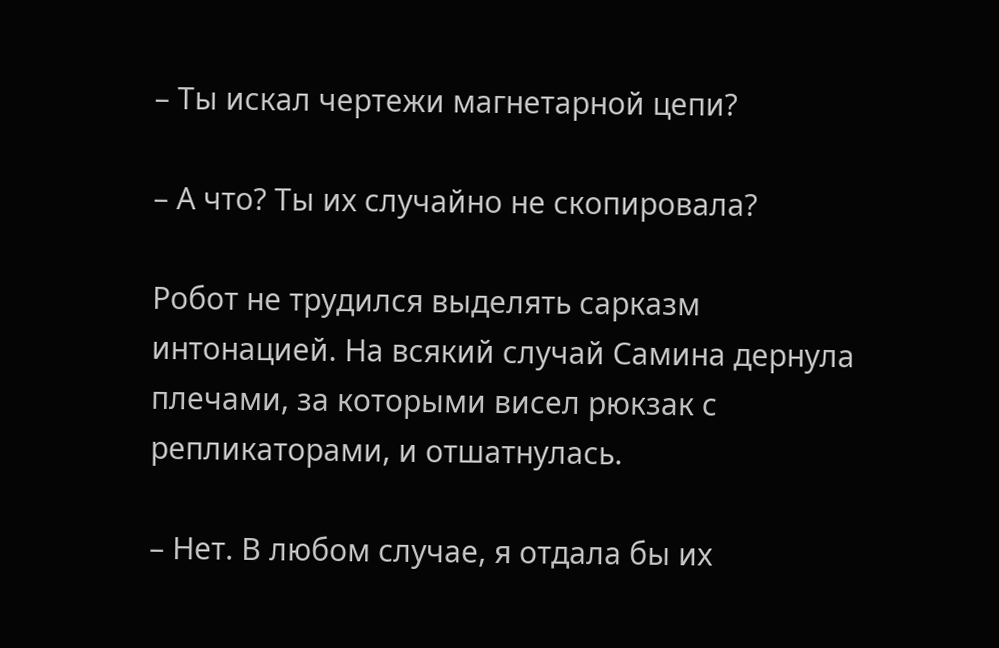– Ты искал чертежи магнетарной цепи?

– А что? Ты их случайно не скопировала?

Робот не трудился выделять сарказм интонацией. На всякий случай Самина дернула плечами, за которыми висел рюкзак с репликаторами, и отшатнулась.

– Нет. В любом случае, я отдала бы их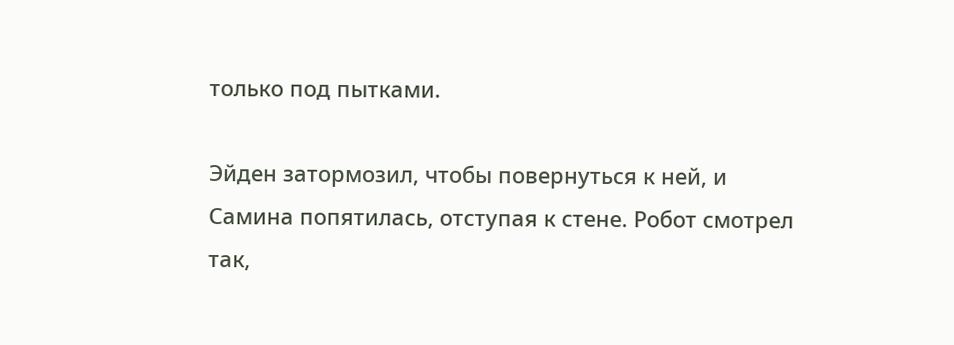только под пытками.

Эйден затормозил, чтобы повернуться к ней, и Самина попятилась, отступая к стене. Робот смотрел так,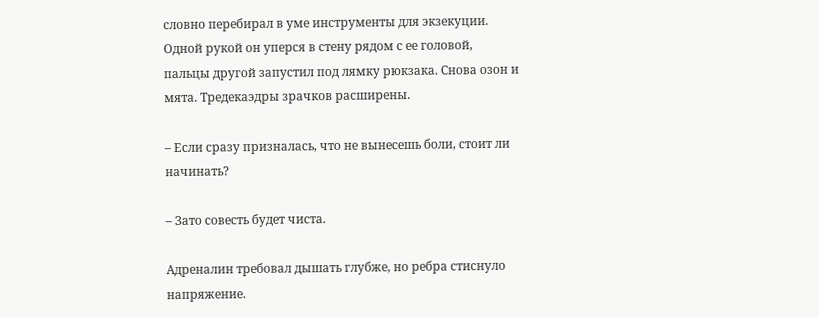словно перебирал в уме инструменты для экзекуции. Одной рукой он уперся в стену рядом с ее головой, пальцы другой запустил под лямку рюкзака. Снова озон и мята. Тредекаэдры зрачков расширены.

– Если сразу призналась, что не вынесешь боли, стоит ли начинать?

– Зато совесть будет чиста.

Адреналин требовал дышать глубже, но ребра стиснуло напряжение.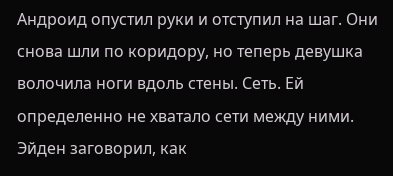Андроид опустил руки и отступил на шаг. Они снова шли по коридору, но теперь девушка волочила ноги вдоль стены. Сеть. Ей определенно не хватало сети между ними. Эйден заговорил, как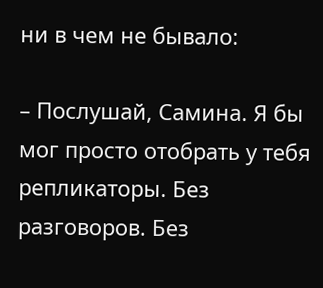ни в чем не бывало:

– Послушай, Самина. Я бы мог просто отобрать у тебя репликаторы. Без разговоров. Без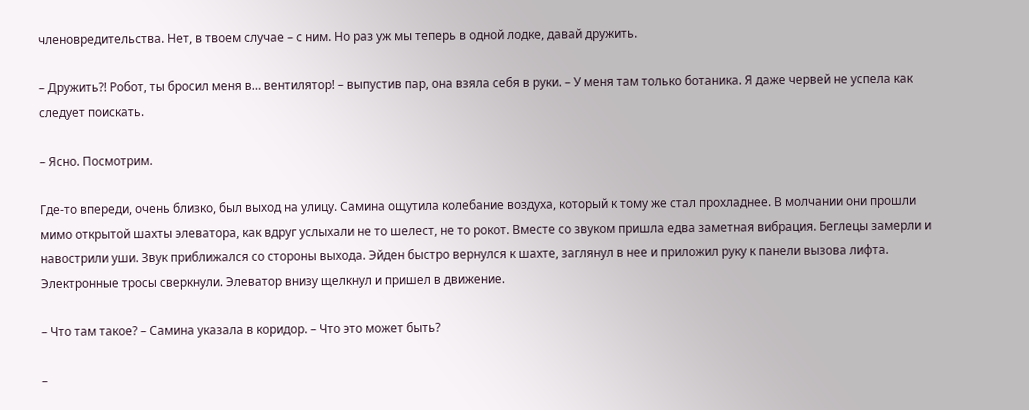членовредительства. Нет, в твоем случае – с ним. Но раз уж мы теперь в одной лодке, давай дружить.

– Дружить?! Робот, ты бросил меня в… вентилятор! – выпустив пар, она взяла себя в руки. – У меня там только ботаника. Я даже червей не успела как следует поискать.

– Ясно. Посмотрим.

Где-то впереди, очень близко, был выход на улицу. Самина ощутила колебание воздуха, который к тому же стал прохладнее. В молчании они прошли мимо открытой шахты элеватора, как вдруг услыхали не то шелест, не то рокот. Вместе со звуком пришла едва заметная вибрация. Беглецы замерли и навострили уши. Звук приближался со стороны выхода. Эйден быстро вернулся к шахте, заглянул в нее и приложил руку к панели вызова лифта. Электронные тросы сверкнули. Элеватор внизу щелкнул и пришел в движение.

– Что там такое? – Самина указала в коридор. – Что это может быть?

–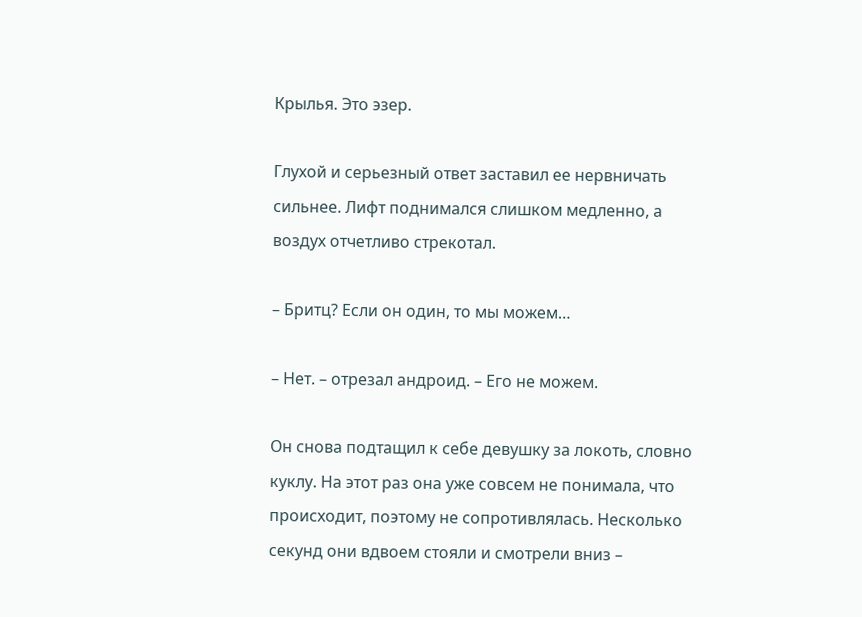Крылья. Это эзер.

Глухой и серьезный ответ заставил ее нервничать сильнее. Лифт поднимался слишком медленно, а воздух отчетливо стрекотал.

– Бритц? Если он один, то мы можем…

– Нет. – отрезал андроид. – Его не можем.

Он снова подтащил к себе девушку за локоть, словно куклу. На этот раз она уже совсем не понимала, что происходит, поэтому не сопротивлялась. Несколько секунд они вдвоем стояли и смотрели вниз –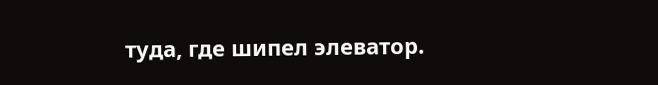туда, где шипел элеватор.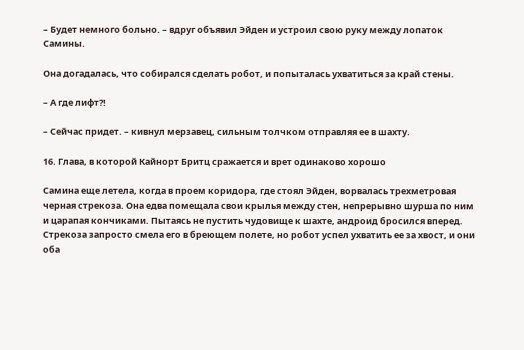– Будет немного больно. – вдруг объявил Эйден и устроил свою руку между лопаток Самины.

Она догадалась, что собирался сделать робот, и попыталась ухватиться за край стены.

– А где лифт?!

– Сейчас придет. – кивнул мерзавец, сильным толчком отправляя ее в шахту.

16. Глава, в которой Кайнорт Бритц сражается и врет одинаково хорошо

Самина еще летела, когда в проем коридора, где стоял Эйден, ворвалась трехметровая черная стрекоза. Она едва помещала свои крылья между стен, непрерывно шурша по ним и царапая кончиками. Пытаясь не пустить чудовище к шахте, андроид бросился вперед. Стрекоза запросто смела его в бреющем полете, но робот успел ухватить ее за хвост, и они оба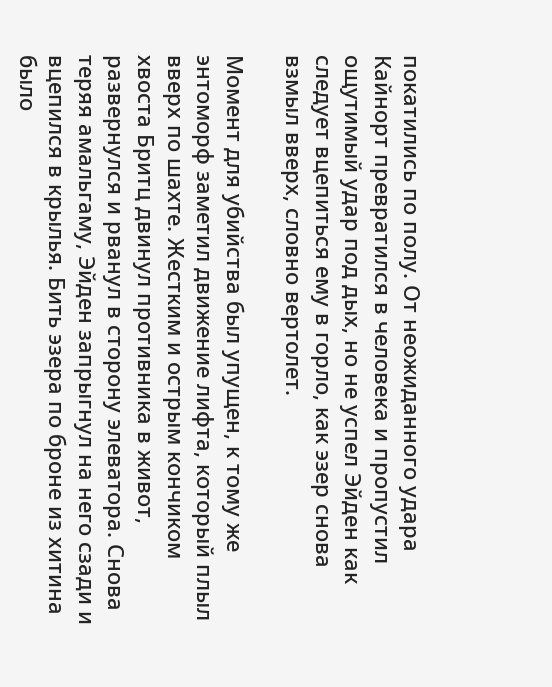покатились по полу. От неожиданного удара Кайнорт превратился в человека и пропустил ощутимый удар под дых, но не успел Эйден как следует вцепиться ему в горло, как эзер снова взмыл вверх, словно вертолет.

Момент для убийства был упущен, к тому же энтоморф заметил движение лифта, который плыл вверх по шахте. Жестким и острым кончиком хвоста Бритц двинул противника в живот, развернулся и рванул в сторону элеватора. Снова теряя амальгаму, Эйден запрыгнул на него сзади и вцепился в крылья. Бить эзера по броне из хитина было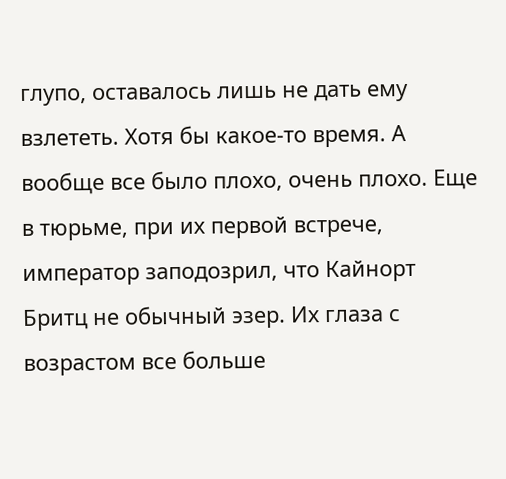глупо, оставалось лишь не дать ему взлететь. Хотя бы какое-то время. А вообще все было плохо, очень плохо. Еще в тюрьме, при их первой встрече, император заподозрил, что Кайнорт Бритц не обычный эзер. Их глаза с возрастом все больше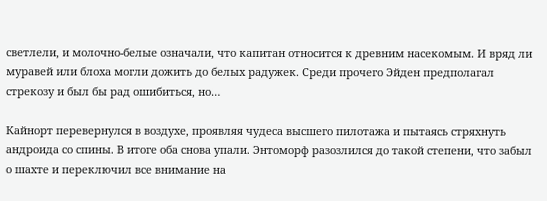светлели, и молочно-белые означали, что капитан относится к древним насекомым. И вряд ли муравей или блоха могли дожить до белых радужек. Среди прочего Эйден предполагал стрекозу и был бы рад ошибиться, но…

Кайнорт перевернулся в воздухе, проявляя чудеса высшего пилотажа и пытаясь стряхнуть андроида со спины. В итоге оба снова упали. Энтоморф разозлился до такой степени, что забыл о шахте и переключил все внимание на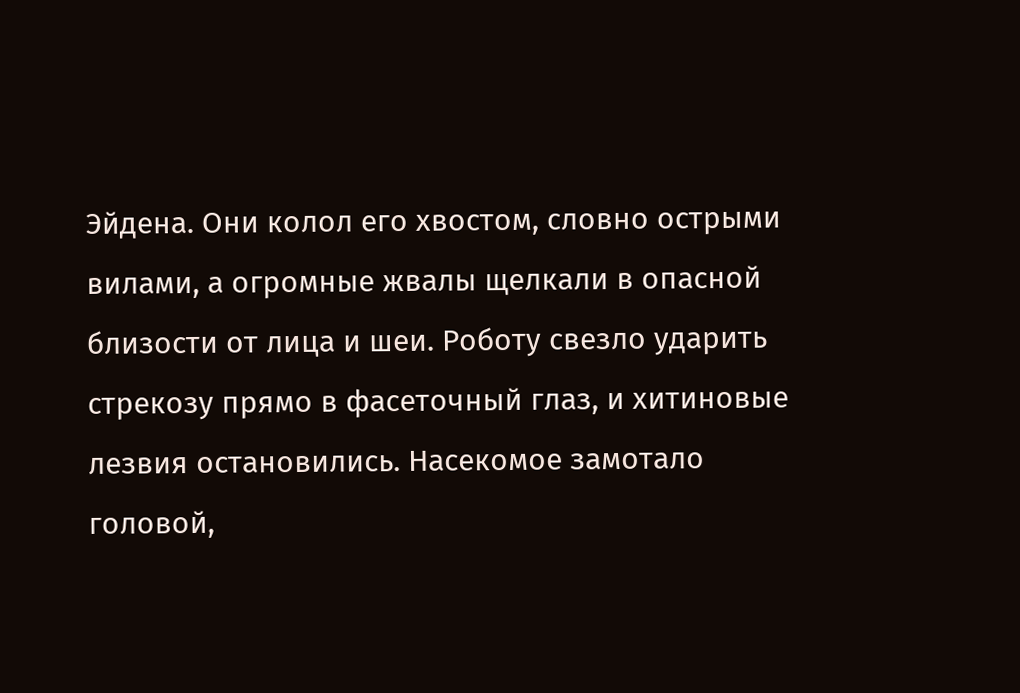Эйдена. Они колол его хвостом, словно острыми вилами, а огромные жвалы щелкали в опасной близости от лица и шеи. Роботу свезло ударить стрекозу прямо в фасеточный глаз, и хитиновые лезвия остановились. Насекомое замотало головой,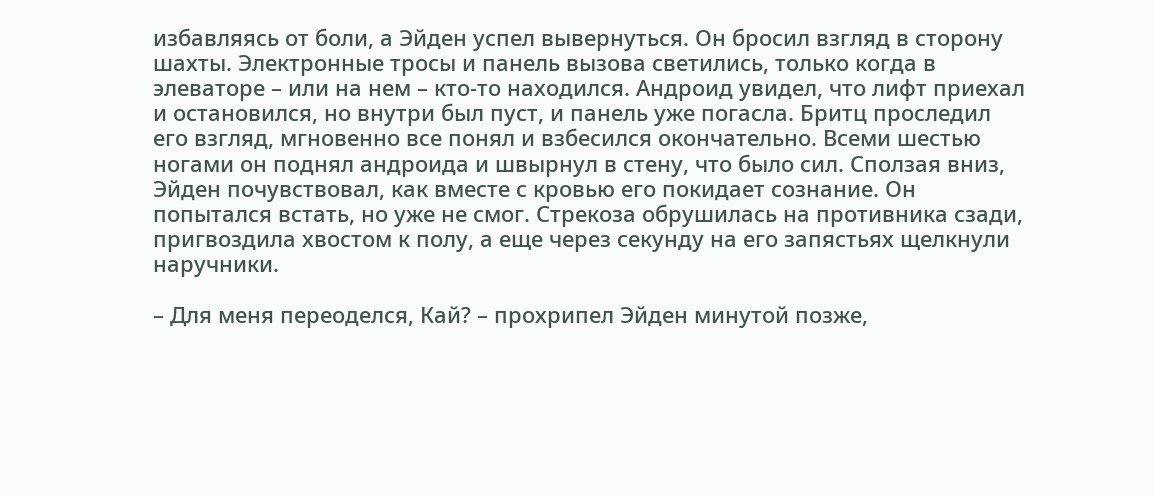избавляясь от боли, а Эйден успел вывернуться. Он бросил взгляд в сторону шахты. Электронные тросы и панель вызова светились, только когда в элеваторе – или на нем – кто-то находился. Андроид увидел, что лифт приехал и остановился, но внутри был пуст, и панель уже погасла. Бритц проследил его взгляд, мгновенно все понял и взбесился окончательно. Всеми шестью ногами он поднял андроида и швырнул в стену, что было сил. Сползая вниз, Эйден почувствовал, как вместе с кровью его покидает сознание. Он попытался встать, но уже не смог. Стрекоза обрушилась на противника сзади, пригвоздила хвостом к полу, а еще через секунду на его запястьях щелкнули наручники.

– Для меня переоделся, Кай? – прохрипел Эйден минутой позже,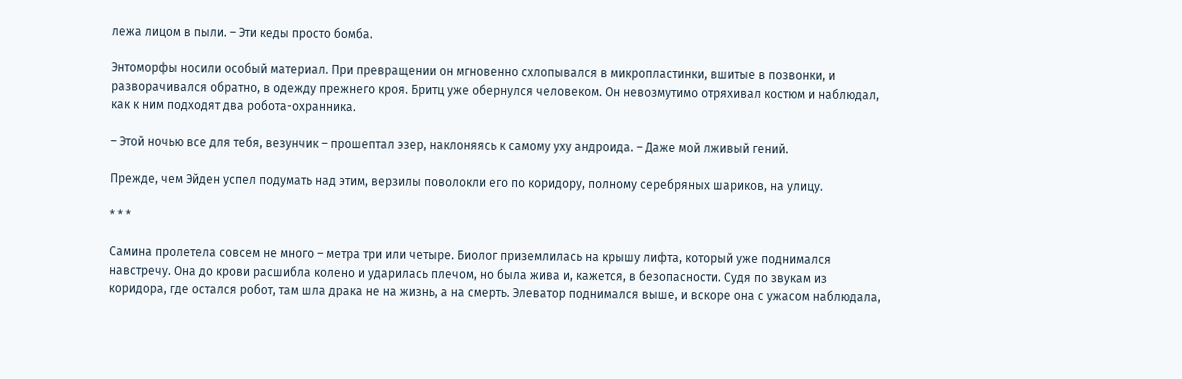лежа лицом в пыли. – Эти кеды просто бомба.

Энтоморфы носили особый материал. При превращении он мгновенно схлопывался в микропластинки, вшитые в позвонки, и разворачивался обратно, в одежду прежнего кроя. Бритц уже обернулся человеком. Он невозмутимо отряхивал костюм и наблюдал, как к ним подходят два робота-охранника.

– Этой ночью все для тебя, везунчик – прошептал эзер, наклоняясь к самому уху андроида. – Даже мой лживый гений.

Прежде, чем Эйден успел подумать над этим, верзилы поволокли его по коридору, полному серебряных шариков, на улицу.

* * *

Самина пролетела совсем не много – метра три или четыре. Биолог приземлилась на крышу лифта, который уже поднимался навстречу. Она до крови расшибла колено и ударилась плечом, но была жива и, кажется, в безопасности. Судя по звукам из коридора, где остался робот, там шла драка не на жизнь, а на смерть. Элеватор поднимался выше, и вскоре она с ужасом наблюдала,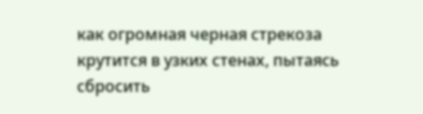как огромная черная стрекоза крутится в узких стенах, пытаясь сбросить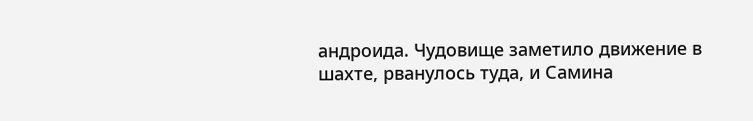андроида. Чудовище заметило движение в шахте, рванулось туда, и Самина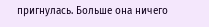пригнулась. Больше она ничего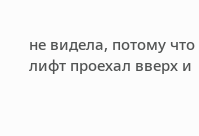не видела, потому что лифт проехал вверх и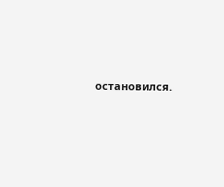остановился.